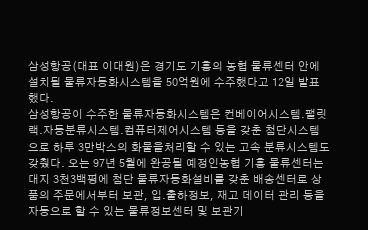삼성항공(대표 이대원)은 경기도 기흥의 농협 물류센터 안에 설치될 물류자동화시스템을 50억원에 수주했다고 12일 발표했다.
삼성항공이 수주한 물류자동화시스템은 컨베이어시스템.팰릿 랙.자동분류시스템.컴퓨터제어시스템 등을 갖춘 첨단시스템으로 하루 3만박스의 화물을처리할 수 있는 고속 분류시스템도 갖췄다. 오는 97년 5월에 완공될 예정인농협 기흥 물류센터는 대지 3천3백평에 첨단 물류자동화설비를 갖춘 배송센터로 상품의 주문에서부터 보관, 입.출하정보, 재고 데이터 관리 등을 자동으로 할 수 있는 물류정보센터 및 보관기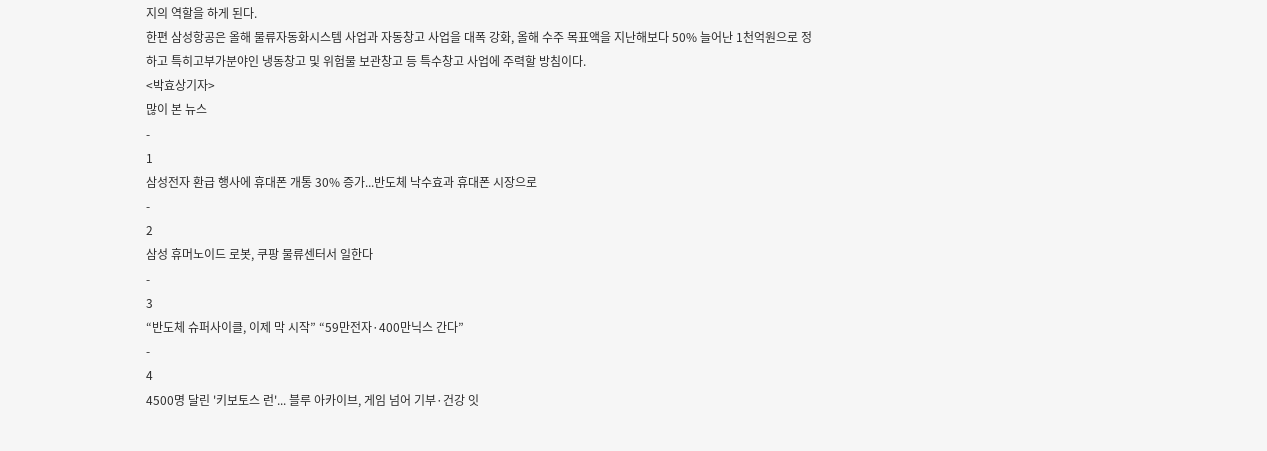지의 역할을 하게 된다.
한편 삼성항공은 올해 물류자동화시스템 사업과 자동창고 사업을 대폭 강화, 올해 수주 목표액을 지난해보다 50% 늘어난 1천억원으로 정하고 특히고부가분야인 냉동창고 및 위험물 보관창고 등 특수창고 사업에 주력할 방침이다.
<박효상기자>
많이 본 뉴스
-
1
삼성전자 환급 행사에 휴대폰 개통 30% 증가...반도체 낙수효과 휴대폰 시장으로
-
2
삼성 휴머노이드 로봇, 쿠팡 물류센터서 일한다
-
3
“반도체 슈퍼사이클, 이제 막 시작” “59만전자·400만닉스 간다”
-
4
4500명 달린 '키보토스 런'... 블루 아카이브, 게임 넘어 기부·건강 잇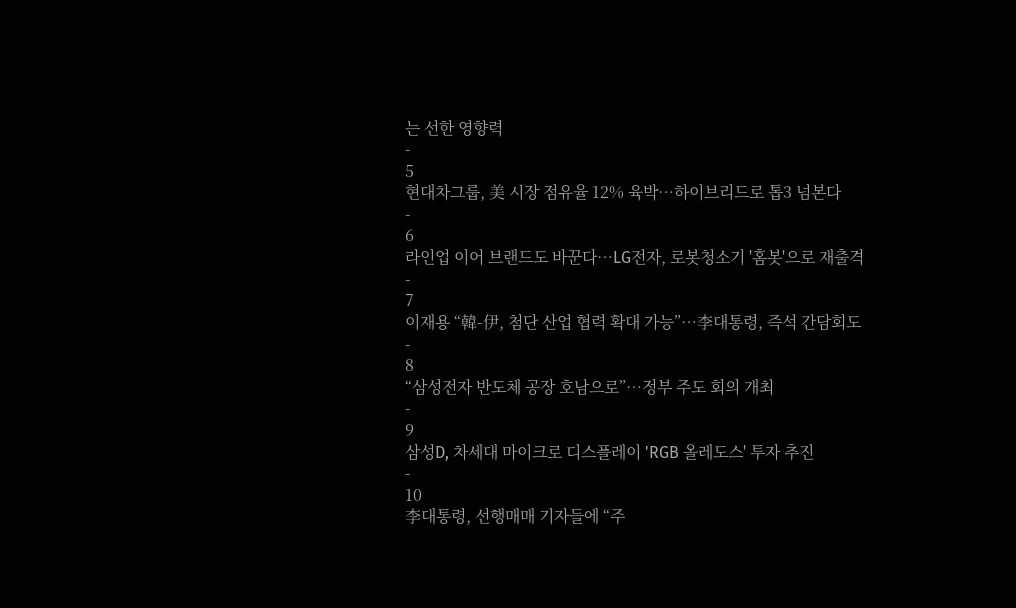는 선한 영향력
-
5
현대차그룹, 美 시장 점유율 12% 육박…하이브리드로 톱3 넘본다
-
6
라인업 이어 브랜드도 바꾼다…LG전자, 로봇청소기 '홈봇'으로 재출격
-
7
이재용 “韓-伊, 첨단 산업 협력 확대 가능”…李대통령, 즉석 간담회도
-
8
“삼성전자 반도체 공장 호남으로”…정부 주도 회의 개최
-
9
삼성D, 차세대 마이크로 디스플레이 'RGB 올레도스' 투자 추진
-
10
李대통령, 선행매매 기자들에 “주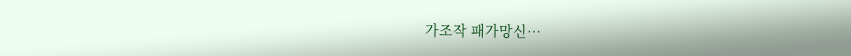가조작 패가망신…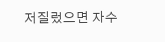저질렀으면 자수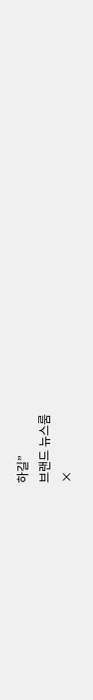하길”
브랜드 뉴스룸
×